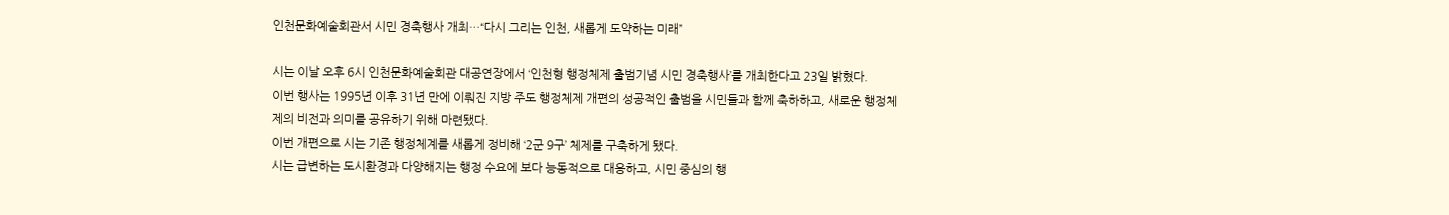인천문화예술회관서 시민 경축행사 개최…“다시 그리는 인천, 새롭게 도약하는 미래”

시는 이날 오후 6시 인천문화예술회관 대공연장에서 ‘인천형 행정체제 출범기념 시민 경축행사’를 개최한다고 23일 밝혔다.
이번 행사는 1995년 이후 31년 만에 이뤄진 지방 주도 행정체제 개편의 성공적인 출범을 시민들과 함께 축하하고, 새로운 행정체제의 비전과 의미를 공유하기 위해 마련됐다.
이번 개편으로 시는 기존 행정체계를 새롭게 정비해 ‘2군 9구’ 체제를 구축하게 됐다.
시는 급변하는 도시환경과 다양해지는 행정 수요에 보다 능동적으로 대응하고, 시민 중심의 행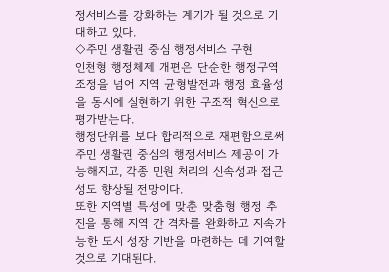정서비스를 강화하는 계기가 될 것으로 기대하고 있다.
◇주민 생활권 중심 행정서비스 구현
인천형 행정체제 개편은 단순한 행정구역 조정을 넘어 지역 균형발전과 행정 효율성을 동시에 실현하기 위한 구조적 혁신으로 평가받는다.
행정단위를 보다 합리적으로 재편함으로써 주민 생활권 중심의 행정서비스 제공이 가능해지고, 각종 민원 처리의 신속성과 접근성도 향상될 전망이다.
또한 지역별 특성에 맞춘 맞춤형 행정 추진을 통해 지역 간 격차를 완화하고 지속가능한 도시 성장 기반을 마련하는 데 기여할 것으로 기대된다.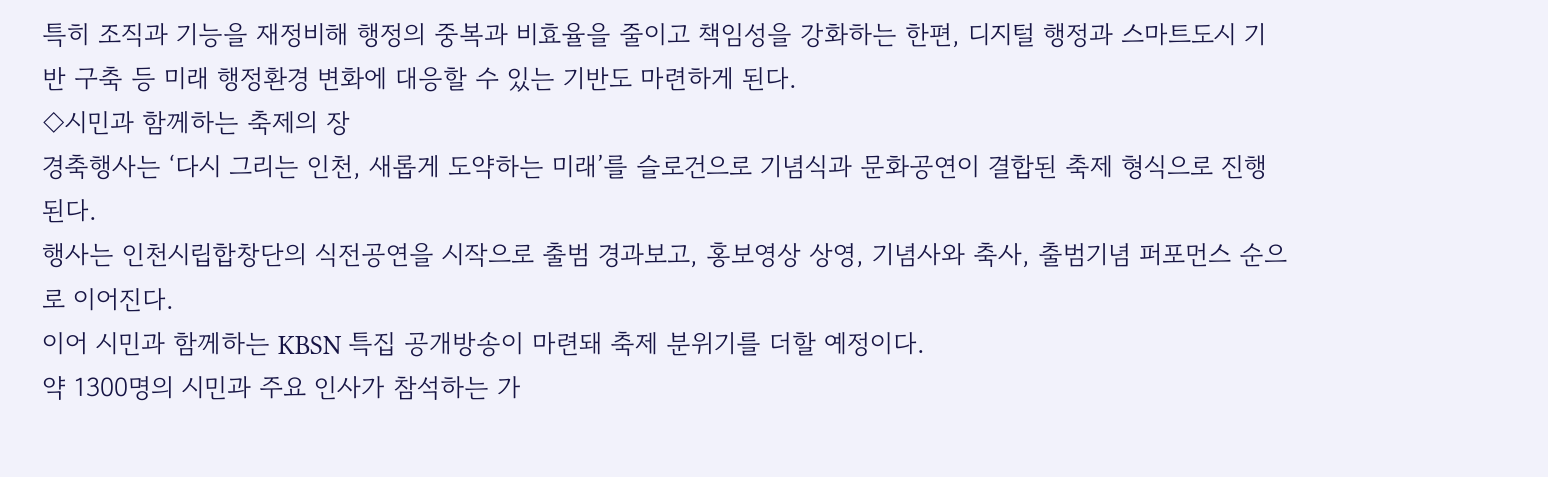특히 조직과 기능을 재정비해 행정의 중복과 비효율을 줄이고 책임성을 강화하는 한편, 디지털 행정과 스마트도시 기반 구축 등 미래 행정환경 변화에 대응할 수 있는 기반도 마련하게 된다.
◇시민과 함께하는 축제의 장
경축행사는 ‘다시 그리는 인천, 새롭게 도약하는 미래’를 슬로건으로 기념식과 문화공연이 결합된 축제 형식으로 진행된다.
행사는 인천시립합창단의 식전공연을 시작으로 출범 경과보고, 홍보영상 상영, 기념사와 축사, 출범기념 퍼포먼스 순으로 이어진다.
이어 시민과 함께하는 KBSN 특집 공개방송이 마련돼 축제 분위기를 더할 예정이다.
약 1300명의 시민과 주요 인사가 참석하는 가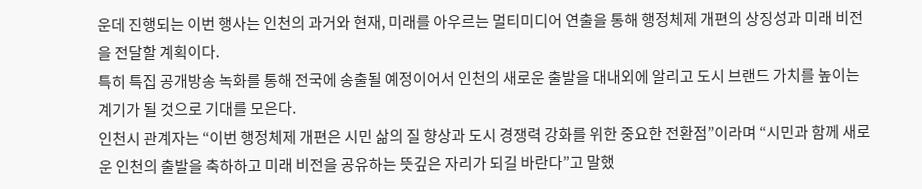운데 진행되는 이번 행사는 인천의 과거와 현재, 미래를 아우르는 멀티미디어 연출을 통해 행정체제 개편의 상징성과 미래 비전을 전달할 계획이다.
특히 특집 공개방송 녹화를 통해 전국에 송출될 예정이어서 인천의 새로운 출발을 대내외에 알리고 도시 브랜드 가치를 높이는 계기가 될 것으로 기대를 모은다.
인천시 관계자는 “이번 행정체제 개편은 시민 삶의 질 향상과 도시 경쟁력 강화를 위한 중요한 전환점”이라며 “시민과 함께 새로운 인천의 출발을 축하하고 미래 비전을 공유하는 뜻깊은 자리가 되길 바란다”고 말했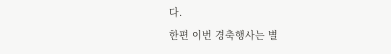다.
한편 이번 경축행사는 별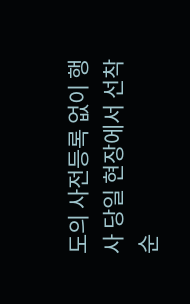도의 사전등록 없이 행사 당일 현장에서 선착순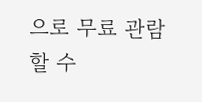으로 무료 관람할 수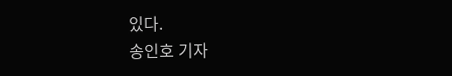있다.
송인호 기자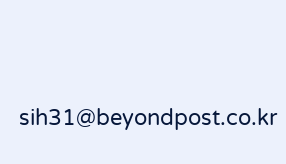sih31@beyondpost.co.kr